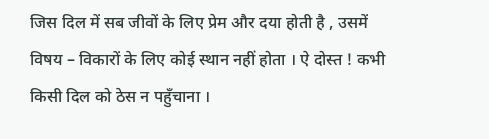जिस दिल में सब जीवों के लिए प्रेम और दया होती है , उसमें विषय – विकारों के लिए कोई स्थान नहीं होता । ऐ दोस्त ! कभी किसी दिल को ठेस न पहुँचाना ।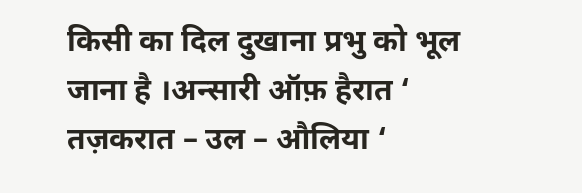किसी का दिल दुखाना प्रभु को भूल जाना है ।अन्सारी ऑफ़ हैरात ‘ तज़करात – उल – औलिया ‘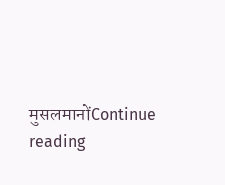मुसलमानोंContinue reading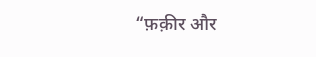“फ़क़ीर और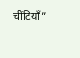चींटियाँ”